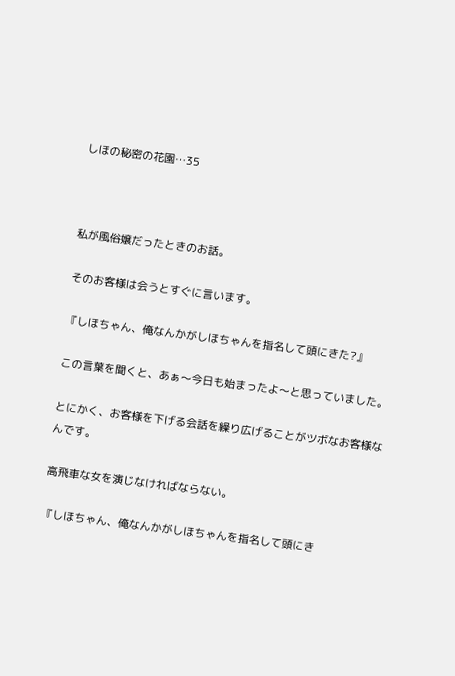しほの秘密の花園…35



私が風俗嬢だったときのお話。

そのお客様は会うとすぐに言います。

『しほちゃん、俺なんかがしほちゃんを指名して頭にきた?』

この言葉を聞くと、あぁ〜今日も始まったよ〜と思っていました。

とにかく、お客様を下げる会話を繰り広げることがツボなお客様なんです。

高飛車な女を演じなければならない。

『しほちゃん、俺なんかがしほちゃんを指名して頭にき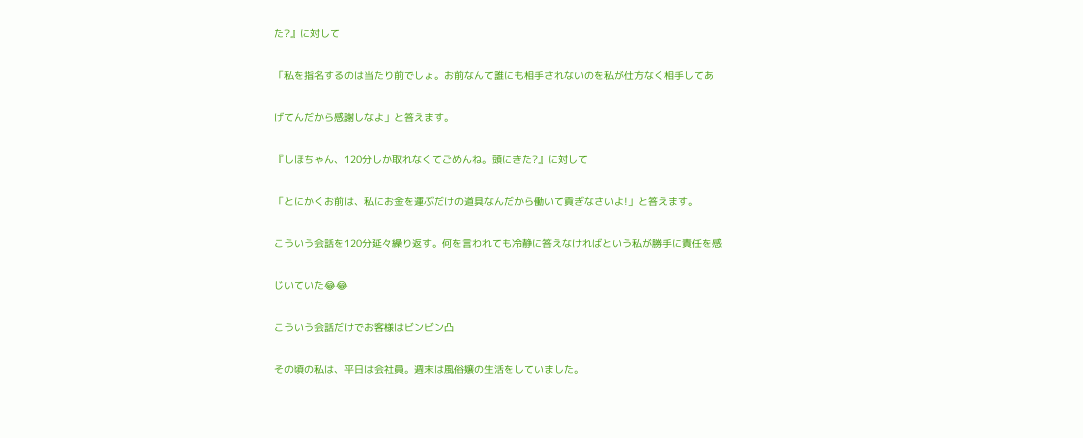た?』に対して

「私を指名するのは当たり前でしょ。お前なんて誰にも相手されないのを私が仕方なく相手してあ

げてんだから感謝しなよ」と答えます。

『しほちゃん、120分しか取れなくてごめんね。頭にきた?』に対して

「とにかくお前は、私にお金を運ぶだけの道具なんだから働いて貢ぎなさいよ!」と答えます。

こういう会話を120分延々繰り返す。何を言われても冷静に答えなければという私が勝手に責任を感

じいていた😂😂

こういう会話だけでお客様はビンビン凸

その頃の私は、平日は会社員。週末は風俗嬢の生活をしていました。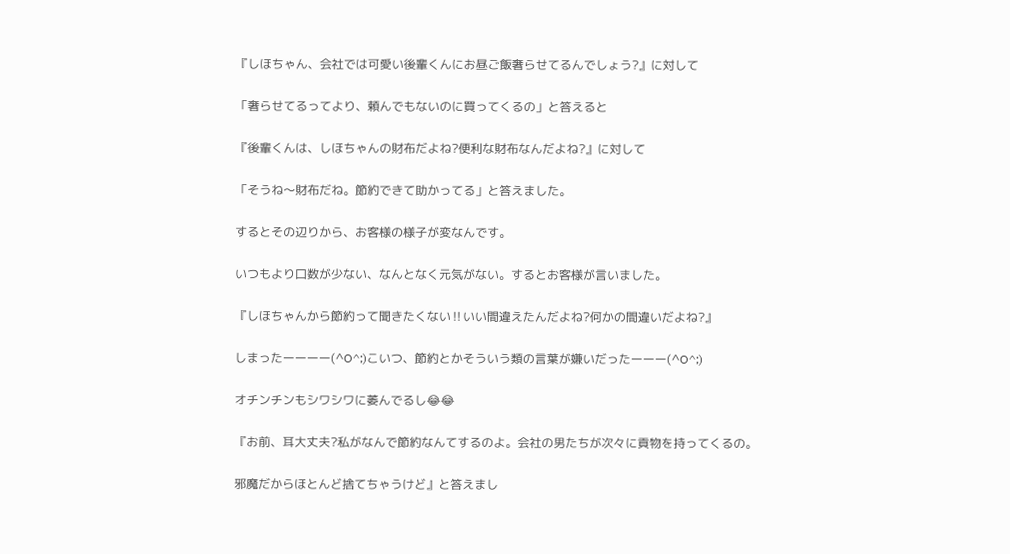『しほちゃん、会社では可愛い後輩くんにお昼ご飯奢らせてるんでしょう?』に対して

「奢らせてるってより、頼んでもないのに買ってくるの」と答えると

『後輩くんは、しほちゃんの財布だよね?便利な財布なんだよね?』に対して

「そうね〜財布だね。節約できて助かってる」と答えました。

するとその辺りから、お客様の様子が変なんです。

いつもより口数が少ない、なんとなく元気がない。するとお客様が言いました。

『しほちゃんから節約って聞きたくない‼いい間違えたんだよね?何かの間違いだよね?』

しまったーーーー(^O^;)こいつ、節約とかそういう類の言葉が嫌いだったーーー(^O^;)

オチンチンもシワシワに萎んでるし😂😂

『お前、耳大丈夫?私がなんで節約なんてするのよ。会社の男たちが次々に貢物を持ってくるの。

邪魔だからほとんど捨てちゃうけど』と答えまし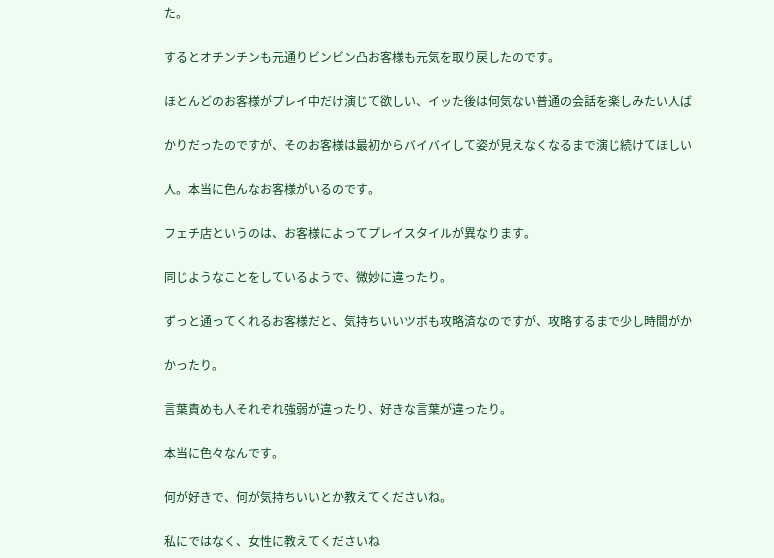た。

するとオチンチンも元通りビンビン凸お客様も元気を取り戻したのです。

ほとんどのお客様がプレイ中だけ演じて欲しい、イッた後は何気ない普通の会話を楽しみたい人ば

かりだったのですが、そのお客様は最初からバイバイして姿が見えなくなるまで演じ続けてほしい

人。本当に色んなお客様がいるのです。

フェチ店というのは、お客様によってプレイスタイルが異なります。

同じようなことをしているようで、微妙に違ったり。

ずっと通ってくれるお客様だと、気持ちいいツボも攻略済なのですが、攻略するまで少し時間がか

かったり。

言葉責めも人それぞれ強弱が違ったり、好きな言葉が違ったり。

本当に色々なんです。

何が好きで、何が気持ちいいとか教えてくださいね。

私にではなく、女性に教えてくださいね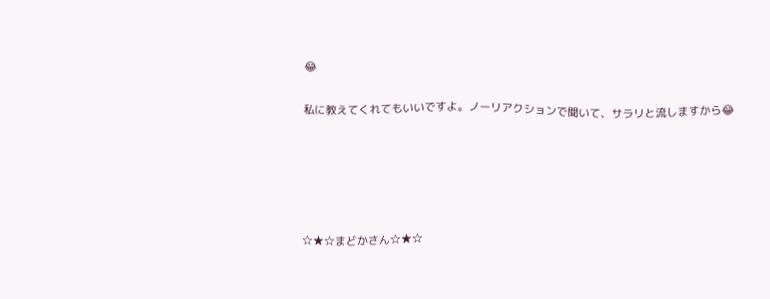😂

私に教えてくれてもいいですよ。ノーリアクションで聞いて、サラリと流しますから😂





☆★☆まどかさん☆★☆